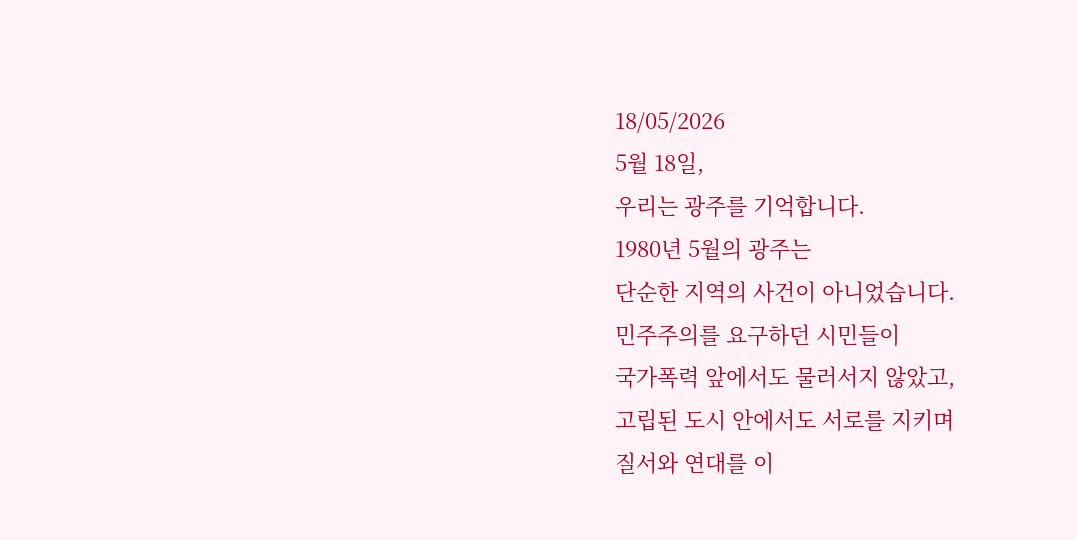18/05/2026
5월 18일,
우리는 광주를 기억합니다.
1980년 5월의 광주는
단순한 지역의 사건이 아니었습니다.
민주주의를 요구하던 시민들이
국가폭력 앞에서도 물러서지 않았고,
고립된 도시 안에서도 서로를 지키며
질서와 연대를 이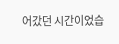어갔던 시간이었습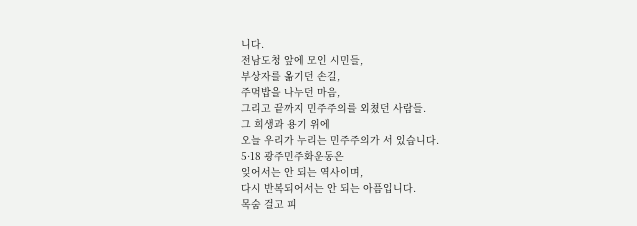니다.
전남도청 앞에 모인 시민들,
부상자를 옮기던 손길,
주먹밥을 나누던 마음,
그리고 끝까지 민주주의를 외쳤던 사람들.
그 희생과 용기 위에
오늘 우리가 누리는 민주주의가 서 있습니다.
5·18 광주민주화운동은
잊어서는 안 되는 역사이며,
다시 반복되어서는 안 되는 아픔입니다.
목숨 걸고 피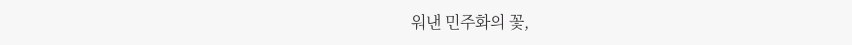워낸 민주화의 꽃,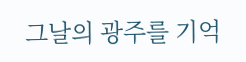그날의 광주를 기억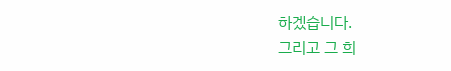하겠습니다.
그리고 그 희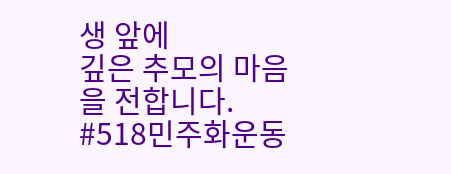생 앞에
깊은 추모의 마음을 전합니다.
#518민주화운동